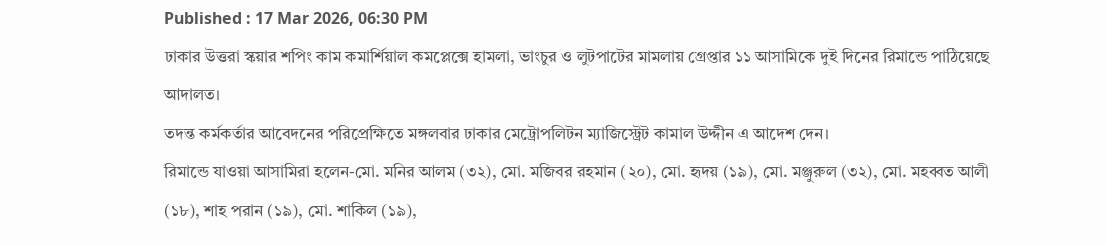Published : 17 Mar 2026, 06:30 PM
ঢাকার উত্তরা স্কয়ার শপিং কাম কমার্শিয়াল কমপ্লেক্সে হামলা, ভাংচুর ও লুটপাটের মামলায় গ্রেপ্তার ১১ আসামিকে দুই দিনের রিমান্ডে পাঠিয়েছে আদালত।
তদন্ত কর্মকর্তার আবেদনের পরিপ্রেক্ষিতে মঙ্গলবার ঢাকার মেট্রোপলিটন ম্যাজিস্ট্রেট কামাল উদ্দীন এ আদেশ দেন।
রিমান্ডে যাওয়া আসামিরা হলেন-মো. মনির আলম (৩২), মো. মজিবর রহমান (২০), মো. হৃদয় (১৯), মো. মঞ্জুরুল (৩২), মো. মহব্বত আলী (১৮), শাহ পরান (১৯), মো. শাকিল (১৯),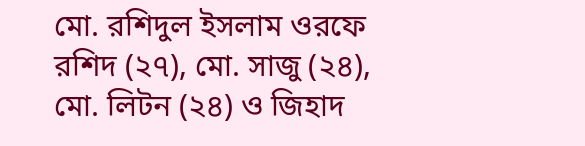মো. রশিদুল ইসলাম ওরফে রশিদ (২৭), মো. সাজু (২৪), মো. লিটন (২৪) ও জিহাদ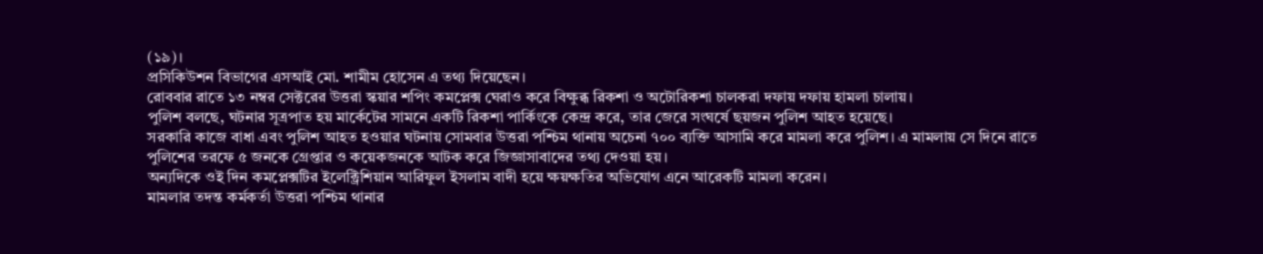(১৯)।
প্রসিকিউশন বিভাগের এসআই মো. শামীম হোসেন এ তথ্য দিয়েছেন।
রোববার রাতে ১৩ নম্বর সেক্টরের উত্তরা স্কয়ার শপিং কমপ্লেক্স ঘেরাও করে বিক্ষুব্ধ রিকশা ও অটোরিকশা চালকরা দফায় দফায় হামলা চালায়।
পুলিশ বলছে, ঘটনার সূত্রপাত হয় মার্কেটের সামনে একটি রিকশা পার্কিংকে কেন্দ্র করে, তার জেরে সংঘর্ষে ছয়জন পুলিশ আহত হয়েছে।
সরকারি কাজে বাধা এবং পুলিশ আহত হওয়ার ঘটনায় সোমবার উত্তরা পশ্চিম থানায় অচেনা ৭০০ ব্যক্তি আসামি করে মামলা করে পুলিশ। এ মামলায় সে দিনে রাতে পুলিশের তরফে ৫ জনকে গ্রেপ্তার ও কয়েকজনকে আটক করে জিজ্ঞাসাবাদের তথ্য দেওয়া হয়।
অন্যদিকে ওই দিন কমপ্লেক্সটির ইলেক্ট্রিশিয়ান আরিফুল ইসলাম বাদী হয়ে ক্ষয়ক্ষতির অভিযোগ এনে আরেকটি মামলা করেন।
মামলার তদন্ত কর্মকর্তা উত্তরা পশ্চিম থানার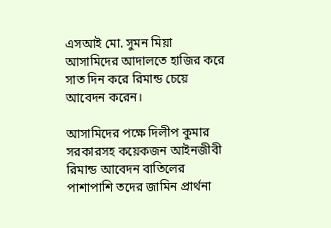এসআই মো. সুমন মিয়া আসামিদের আদালতে হাজির করে সাত দিন করে রিমান্ড চেয়ে আবেদন করেন।

আসামিদের পক্ষে দিলীপ কুমার সরকারসহ কয়েকজন আইনজীবী রিমান্ড আবেদন বাতিলের পাশাপাশি তদের জামিন প্রার্থনা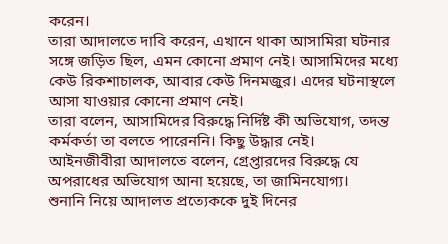করেন।
তারা আদালতে দাবি করেন, এখানে থাকা আসামিরা ঘটনার সঙ্গে জড়িত ছিল, এমন কোনো প্রমাণ নেই। আসামিদের মধ্যে কেউ রিকশাচালক, আবার কেউ দিনমজুর। এদের ঘটনাস্থলে আসা যাওয়ার কোনো প্রমাণ নেই।
তারা বলেন, আসামিদের বিরুদ্ধে নির্দিষ্ট কী অভিযোগ, তদন্ত কর্মকর্তা তা বলতে পারেননি। কিছু উদ্ধার নেই।
আইনজীবীরা আদালতে বলেন, গ্রেপ্তারদের বিরুদ্ধে যে অপরাধের অভিযোগ আনা হয়েছে, তা জামিনযোগ্য।
শুনানি নিয়ে আদালত প্রত্যেককে দুই দিনের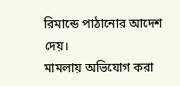রিমান্ডে পাঠানোর আদেশ দেয়।
মামলায় অভিযোগ করা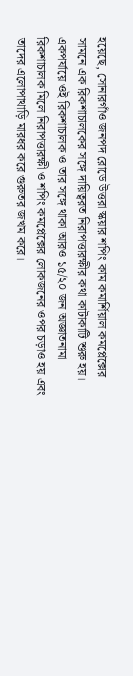হয়েছে, সোনারগাঁও জনপদ রোডে উত্তরা স্কয়ার শপিং কাম কমার্শিয়াল কমপ্লেক্সের সামনে এক রিকশাচালকের সঙ্গে দায়িত্বরত নিরাপত্তারক্ষীর কথা কাটাকাটি শুরু হয়। একপর্যায়ে ওই রিকশাচালক ও তার সঙ্গে থাকা আরও ১৫/২০ জন অজ্ঞাতনামা রিকশাচালক মিলে নিরাপত্তারক্ষী ও শপিং কমপ্লেক্সের লোকজনের ওপর চড়াও হয় এবং তাদের এলোপাথাড়ি মারধর করে গুরুতর জখম করে।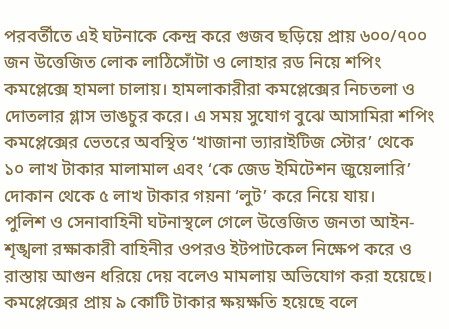পরবর্তীতে এই ঘটনাকে কেন্দ্র করে গুজব ছড়িয়ে প্রায় ৬০০/৭০০ জন উত্তেজিত লোক লাঠিসোঁটা ও লোহার রড নিয়ে শপিং কমপ্লেক্সে হামলা চালায়। হামলাকারীরা কমপ্লেক্সের নিচতলা ও দোতলার গ্লাস ভাঙচুর করে। এ সময় সুযোগ বুঝে আসামিরা শপিং কমপ্লেক্সের ভেতরে অবস্থিত ‘খাজানা ভ্যারাইটিজ স্টোর’ থেকে ১০ লাখ টাকার মালামাল এবং ‘কে জেড ইমিটেশন জুয়েলারি’ দোকান থেকে ৫ লাখ টাকার গয়না ‘লুট’ করে নিয়ে যায়।
পুলিশ ও সেনাবাহিনী ঘটনাস্থলে গেলে উত্তেজিত জনতা আইন-শৃঙ্খলা রক্ষাকারী বাহিনীর ওপরও ইটপাটকেল নিক্ষেপ করে ও রাস্তায় আগুন ধরিয়ে দেয় বলেও মামলায় অভিযোগ করা হয়েছে।
কমপ্লেক্সের প্রায় ৯ কোটি টাকার ক্ষয়ক্ষতি হয়েছে বলে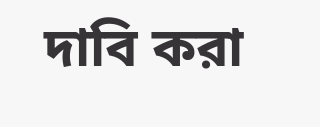দাবি করা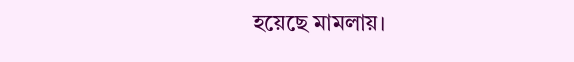হয়েছে মামলায়।